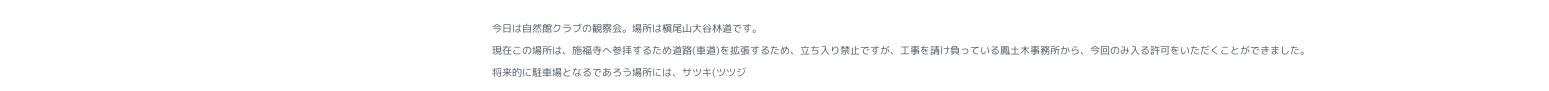今日は自然館クラブの観察会。場所は槇尾山大谷林道です。
現在この場所は、施福寺へ参拝するため道路(車道)を拡張するため、立ち入り禁止ですが、工事を請け負っている鳳土木事務所から、今回のみ入る許可をいただくことができました。
将来的に駐車場となるであろう場所には、サツキ(ツツジ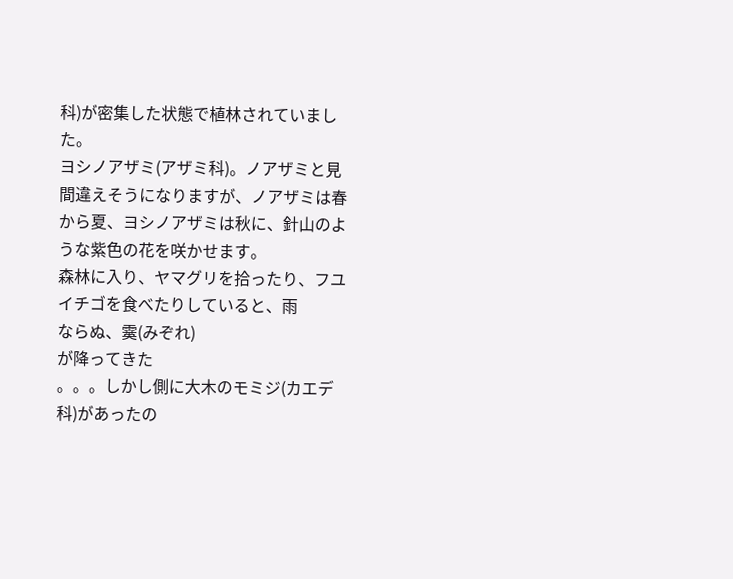科)が密集した状態で植林されていました。
ヨシノアザミ(アザミ科)。ノアザミと見間違えそうになりますが、ノアザミは春から夏、ヨシノアザミは秋に、針山のような紫色の花を咲かせます。
森林に入り、ヤマグリを拾ったり、フユイチゴを食べたりしていると、雨
ならぬ、霙(みぞれ)
が降ってきた
。。。しかし側に大木のモミジ(カエデ科)があったの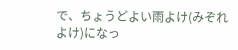で、ちょうどよい雨よけ(みぞれよけ)になっ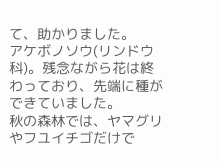て、助かりました。
アケボノソウ(リンドウ科)。残念ながら花は終わっており、先端に種ができていました。
秋の森林では、ヤマグリやフユイチゴだけで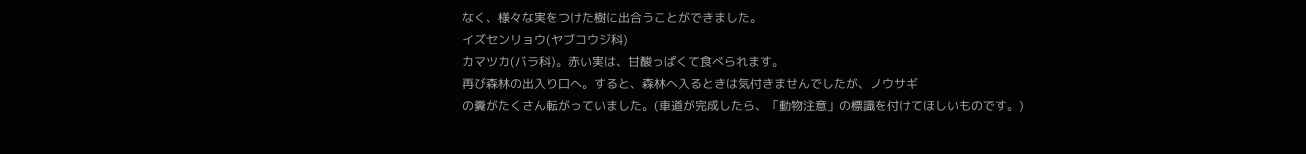なく、様々な実をつけた樹に出合うことができました。
イズセンリョウ(ヤブコウジ科)
カマツカ(バラ科)。赤い実は、甘酸っぱくて食べられます。
再び森林の出入り口へ。すると、森林へ入るときは気付きませんでしたが、ノウサギ
の糞がたくさん転がっていました。(車道が完成したら、「動物注意」の標識を付けてほしいものです。)